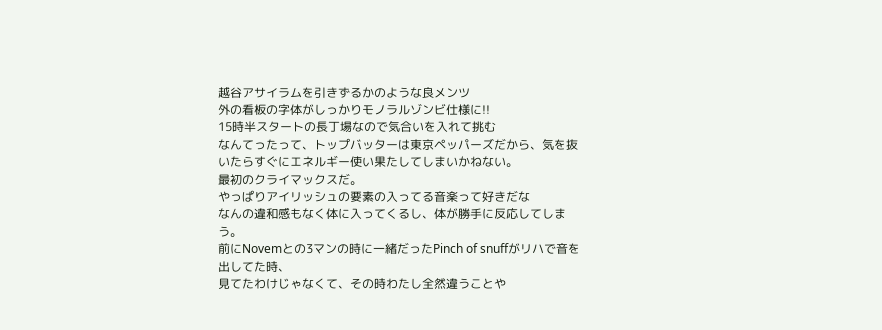越谷アサイラムを引きずるかのような良メンツ
外の看板の字体がしっかりモノラルゾンビ仕様に!!
15時半スタートの長丁場なので気合いを入れて挑む
なんてったって、トップバッターは東京ペッパーズだから、気を抜いたらすぐにエネルギー使い果たしてしまいかねない。
最初のクライマックスだ。
やっぱりアイリッシュの要素の入ってる音楽って好きだな
なんの違和感もなく体に入ってくるし、体が勝手に反応してしまう。
前にNovemとの3マンの時に一緒だったPinch of snuffがリハで音を出してた時、
見てたわけじゃなくて、その時わたし全然違うことや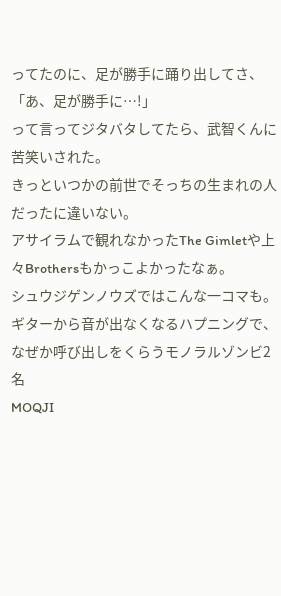ってたのに、足が勝手に踊り出してさ、
「あ、足が勝手に…!」
って言ってジタバタしてたら、武智くんに苦笑いされた。
きっといつかの前世でそっちの生まれの人だったに違いない。
アサイラムで観れなかったThe Gimletや上々Brothersもかっこよかったなぁ。
シュウジゲンノウズではこんな一コマも。
ギターから音が出なくなるハプニングで、なぜか呼び出しをくらうモノラルゾンビ2名
MOQJI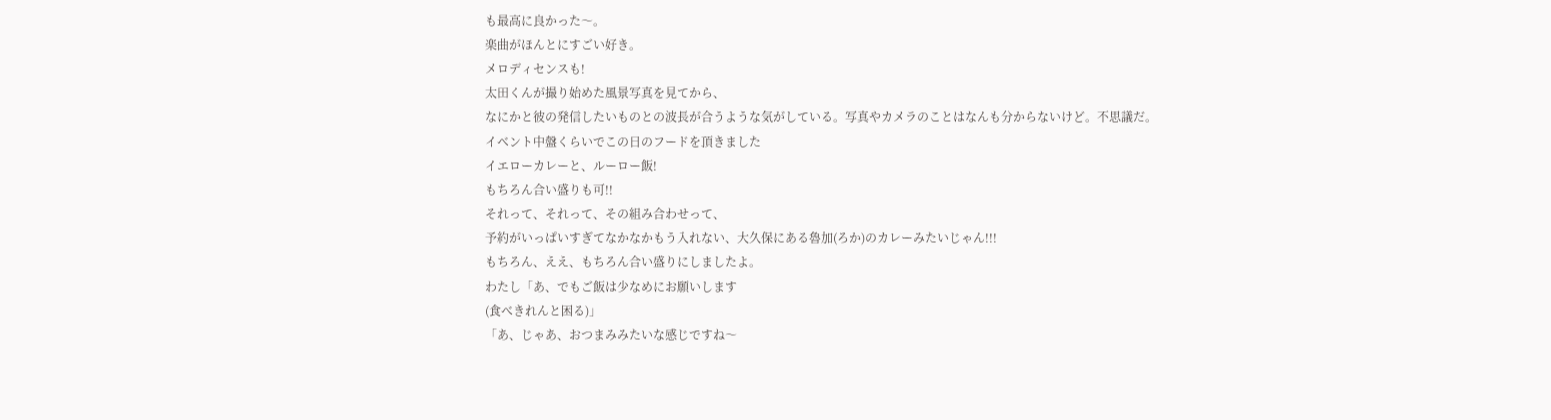も最高に良かった〜。
楽曲がほんとにすごい好き。
メロディセンスも!
太田くんが撮り始めた風景写真を見てから、
なにかと彼の発信したいものとの波長が合うような気がしている。写真やカメラのことはなんも分からないけど。不思議だ。
イベント中盤くらいでこの日のフードを頂きました
イエローカレーと、ルーロー飯!
もちろん合い盛りも可!!
それって、それって、その組み合わせって、
予約がいっぱいすぎてなかなかもう入れない、大久保にある魯加(ろか)のカレーみたいじゃん!!!
もちろん、ええ、もちろん合い盛りにしましたよ。
わたし「あ、でもご飯は少なめにお願いします
(食べきれんと困る)」
「あ、じゃあ、おつまみみたいな感じですね〜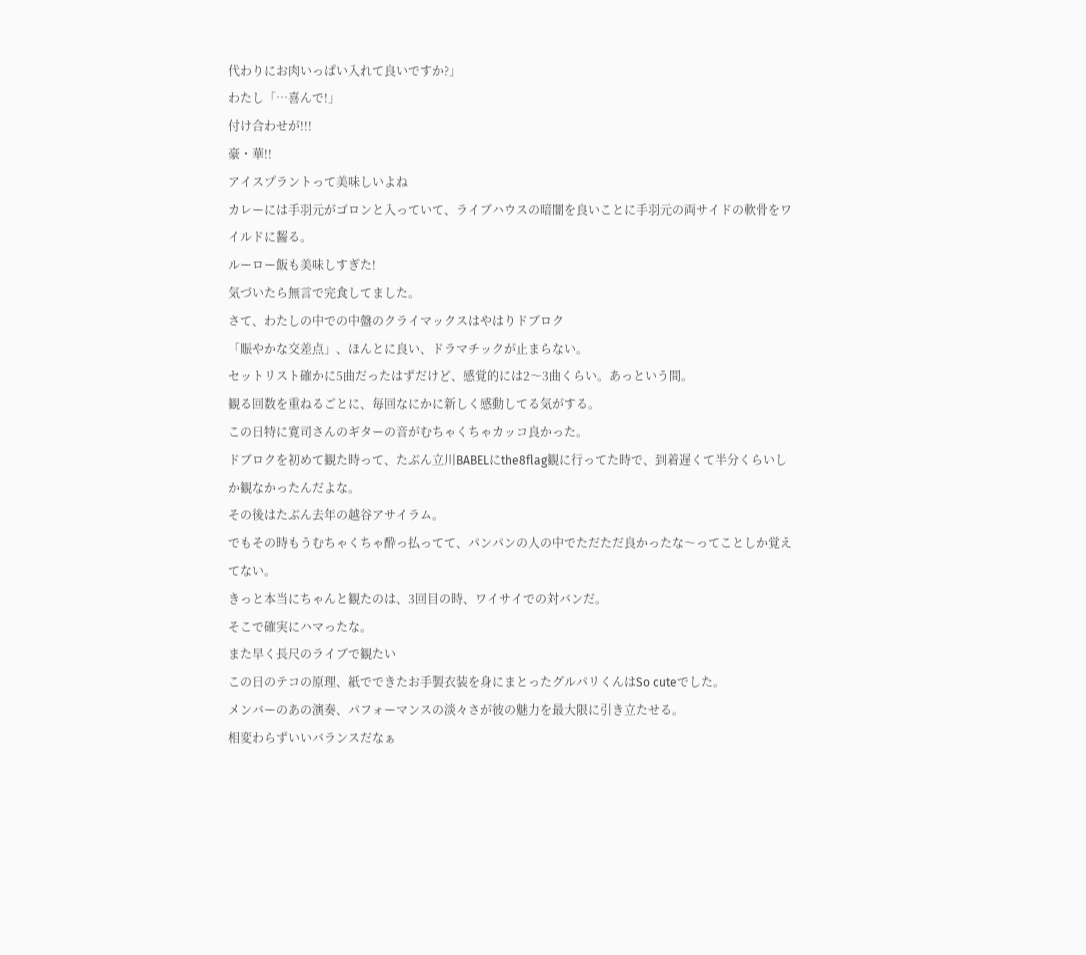代わりにお肉いっぱい入れて良いですか?」
わたし「…喜んで!」
付け合わせが!!!
豪・華!!
アイスプラントって美味しいよね
カレーには手羽元がゴロンと入っていて、ライブハウスの暗闇を良いことに手羽元の両サイドの軟骨をワイルドに齧る。
ルーロー飯も美味しすぎた!
気づいたら無言で完食してました。
さて、わたしの中での中盤のクライマックスはやはりドブロク
「賑やかな交差点」、ほんとに良い、ドラマチックが止まらない。
セットリスト確かに5曲だったはずだけど、感覚的には2〜3曲くらい。あっという間。
観る回数を重ねるごとに、毎回なにかに新しく感動してる気がする。
この日特に寛司さんのギターの音がむちゃくちゃカッコ良かった。
ドブロクを初めて観た時って、たぶん立川BABELにthe8flag観に行ってた時で、到着遅くて半分くらいしか観なかったんだよな。
その後はたぶん去年の越谷アサイラム。
でもその時もうむちゃくちゃ酔っ払ってて、パンパンの人の中でただただ良かったな〜ってことしか覚えてない。
きっと本当にちゃんと観たのは、3回目の時、ワイサイでの対バンだ。
そこで確実にハマったな。
また早く長尺のライブで観たい
この日のテコの原理、紙でできたお手製衣装を身にまとったグルパリくんはSo cuteでした。
メンバーのあの演奏、パフォーマンスの淡々さが彼の魅力を最大限に引き立たせる。
相変わらずいいバランスだなぁ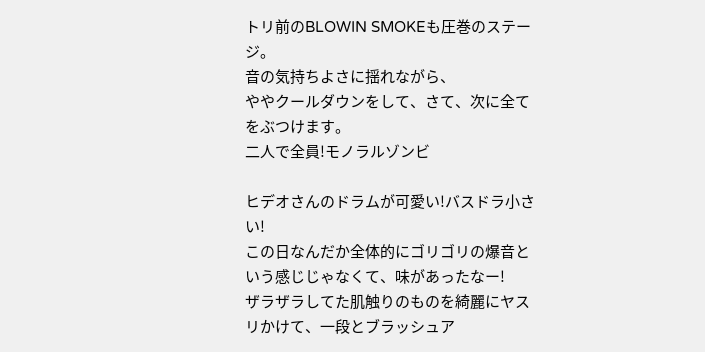トリ前のBLOWIN SMOKEも圧巻のステージ。
音の気持ちよさに揺れながら、
ややクールダウンをして、さて、次に全てをぶつけます。
二人で全員!モノラルゾンビ

ヒデオさんのドラムが可愛い!バスドラ小さい!
この日なんだか全体的にゴリゴリの爆音という感じじゃなくて、味があったなー!
ザラザラしてた肌触りのものを綺麗にヤスリかけて、一段とブラッシュア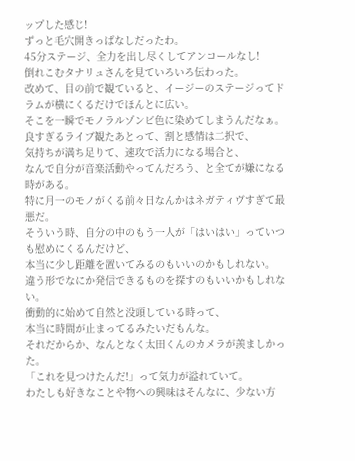ップした感じ!
ずっと毛穴開きっぱなしだったわ。
45分ステージ、全力を出し尽くしてアンコールなし!
倒れこむタナリュさんを見ていろいろ伝わった。
改めて、目の前で観ていると、イージーのステージってドラムが横にくるだけでほんとに広い。
そこを一瞬でモノラルゾンビ色に染めてしまうんだなぁ。
良すぎるライブ観たあとって、割と感情は二択で、
気持ちが満ち足りて、速攻で活力になる場合と、
なんで自分が音楽活動やってんだろう、と全てが嫌になる時がある。
特に月一のモノがくる前々日なんかはネガティヴすぎて最悪だ。
そういう時、自分の中のもう一人が「はいはい」っていつも慰めにくるんだけど、
本当に少し距離を置いてみるのもいいのかもしれない。
違う形でなにか発信できるものを探すのもいいかもしれない。
衝動的に始めて自然と没頭している時って、
本当に時間が止まってるみたいだもんな。
それだからか、なんとなく太田くんのカメラが羨ましかった。
「これを見つけたんだ!」って気力が溢れていて。
わたしも好きなことや物への興味はそんなに、少ない方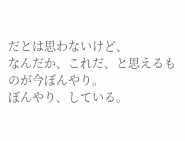だとは思わないけど、
なんだか、これだ、と思えるものが今ぼんやり。
ぼんやり、している。